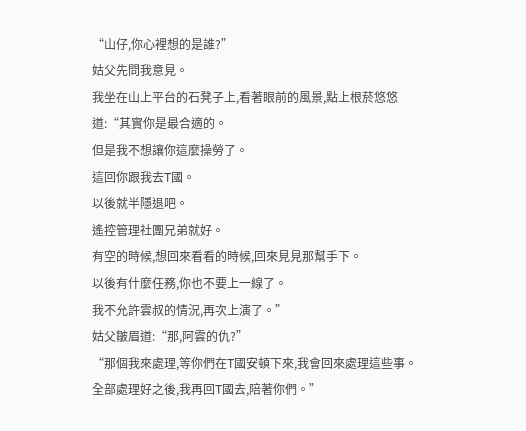“山仔,你心裡想的是誰?”
姑父先問我意見。
我坐在山上平台的石凳子上,看著眼前的風景,點上根菸悠悠道:“其實你是最合適的。
但是我不想讓你這麼操勞了。
這回你跟我去T國。
以後就半隱退吧。
遙控管理社團兄弟就好。
有空的時候,想回來看看的時候,回來見見那幫手下。
以後有什麼任務,你也不要上一線了。
我不允許雲叔的情況,再次上演了。”
姑父皺眉道:“那,阿雲的仇?”
“那個我來處理,等你們在T國安頓下來,我會回來處理這些事。
全部處理好之後,我再回T國去,陪著你們。”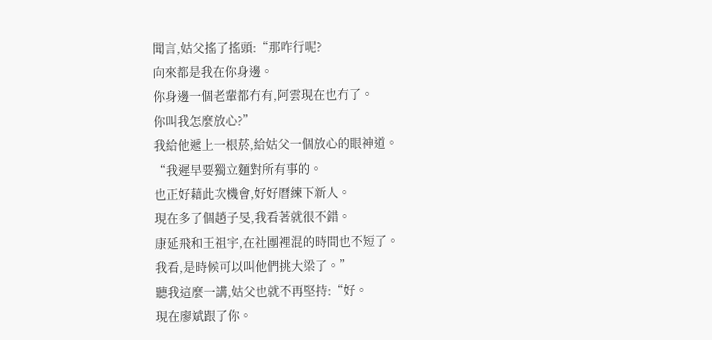聞言,姑父搖了搖頭:“那咋行呢?
向來都是我在你身邊。
你身邊一個老輩都冇有,阿雲現在也冇了。
你叫我怎麼放心?”
我給他遞上一根菸,給姑父一個放心的眼神道。
“我遲早要獨立麵對所有事的。
也正好藉此次機會,好好曆練下新人。
現在多了個趙子旻,我看著就很不錯。
康延飛和王祖宇,在社團裡混的時間也不短了。
我看,是時候可以叫他們挑大梁了。”
聽我這麼一講,姑父也就不再堅持:“好。
現在廖斌跟了你。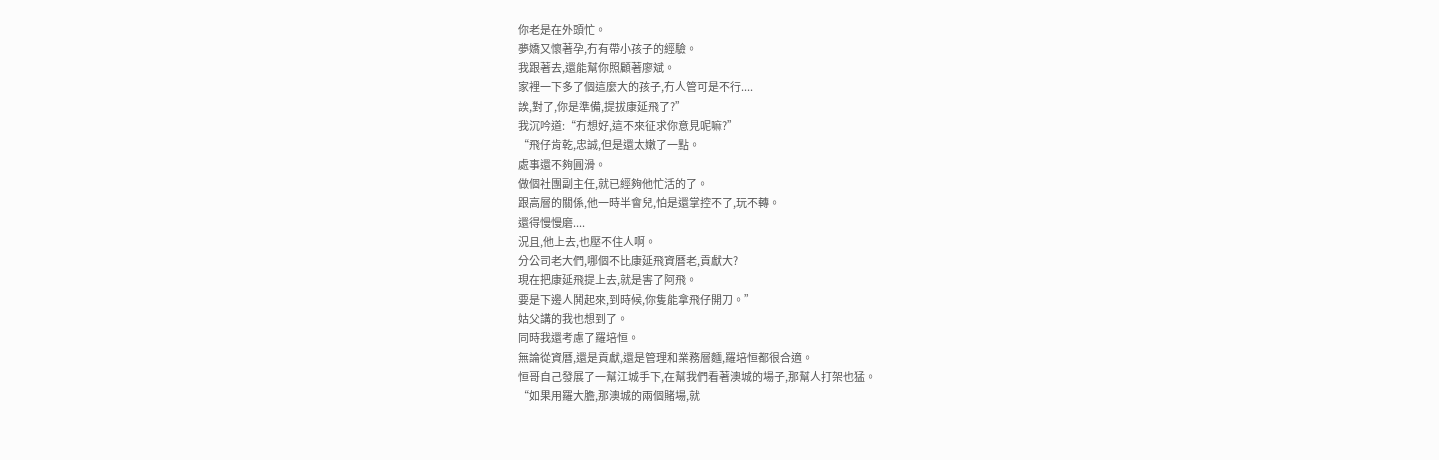你老是在外頭忙。
夢嬌又懷著孕,冇有帶小孩子的經驗。
我跟著去,還能幫你照顧著廖斌。
家裡一下多了個這麼大的孩子,冇人管可是不行....
誒,對了,你是準備,提拔康延飛了?”
我沉吟道:“冇想好,這不來征求你意見呢嘛?”
“飛仔肯乾,忠誠,但是還太嫩了一點。
處事還不夠圓滑。
做個社團副主任,就已經夠他忙活的了。
跟高層的關係,他一時半會兒,怕是還掌控不了,玩不轉。
還得慢慢磨....
況且,他上去,也壓不住人啊。
分公司老大們,哪個不比康延飛資曆老,貢獻大?
現在把康延飛提上去,就是害了阿飛。
要是下邊人鬨起來,到時候,你隻能拿飛仔開刀。”
姑父講的我也想到了。
同時我還考慮了羅培恒。
無論從資曆,還是貢獻,還是管理和業務層麵,羅培恒都很合適。
恒哥自己發展了一幫江城手下,在幫我們看著澳城的場子,那幫人打架也猛。
“如果用羅大膽,那澳城的兩個賭場,就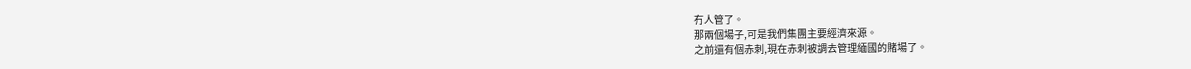冇人管了。
那兩個場子,可是我們集團主要經濟來源。
之前還有個赤刺,現在赤刺被調去管理緬國的賭場了。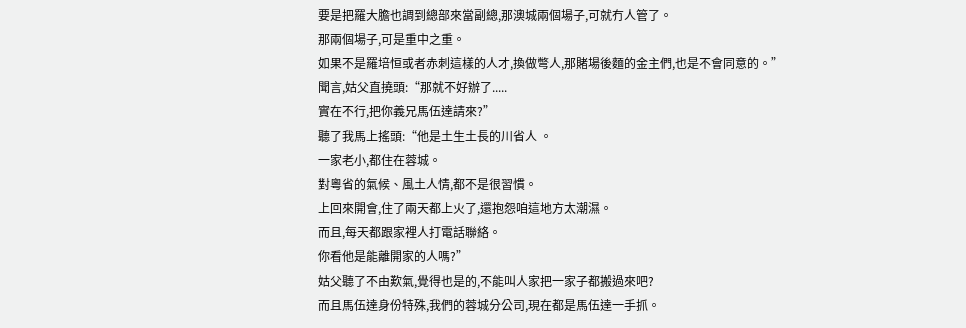要是把羅大膽也調到總部來當副總,那澳城兩個場子,可就冇人管了。
那兩個場子,可是重中之重。
如果不是羅培恒或者赤刺這樣的人才,換做彆人,那賭場後麵的金主們,也是不會同意的。”
聞言,姑父直撓頭:“那就不好辦了.....
實在不行,把你義兄馬伍達請來?”
聽了我馬上搖頭:“他是土生土長的川省人 。
一家老小,都住在蓉城。
對粵省的氣候、風土人情,都不是很習慣。
上回來開會,住了兩天都上火了,還抱怨咱這地方太潮濕。
而且,每天都跟家裡人打電話聯絡。
你看他是能離開家的人嗎?”
姑父聽了不由歎氣,覺得也是的,不能叫人家把一家子都搬過來吧?
而且馬伍達身份特殊,我們的蓉城分公司,現在都是馬伍達一手抓。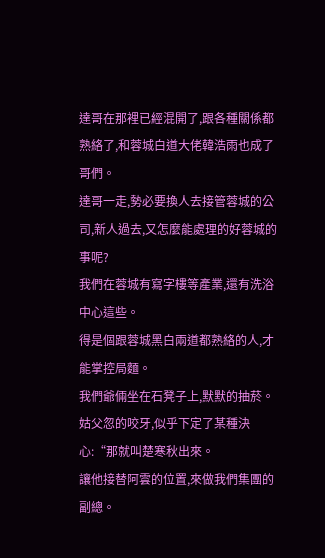達哥在那裡已經混開了,跟各種關係都熟絡了,和蓉城白道大佬韓浩雨也成了哥們。
達哥一走,勢必要換人去接管蓉城的公司,新人過去,又怎麼能處理的好蓉城的事呢?
我們在蓉城有寫字樓等產業,還有洗浴中心這些。
得是個跟蓉城黑白兩道都熟絡的人,才能掌控局麵。
我們爺倆坐在石凳子上,默默的抽菸。
姑父忽的咬牙,似乎下定了某種決心:“那就叫楚寒秋出來。
讓他接替阿雲的位置,來做我們集團的副總。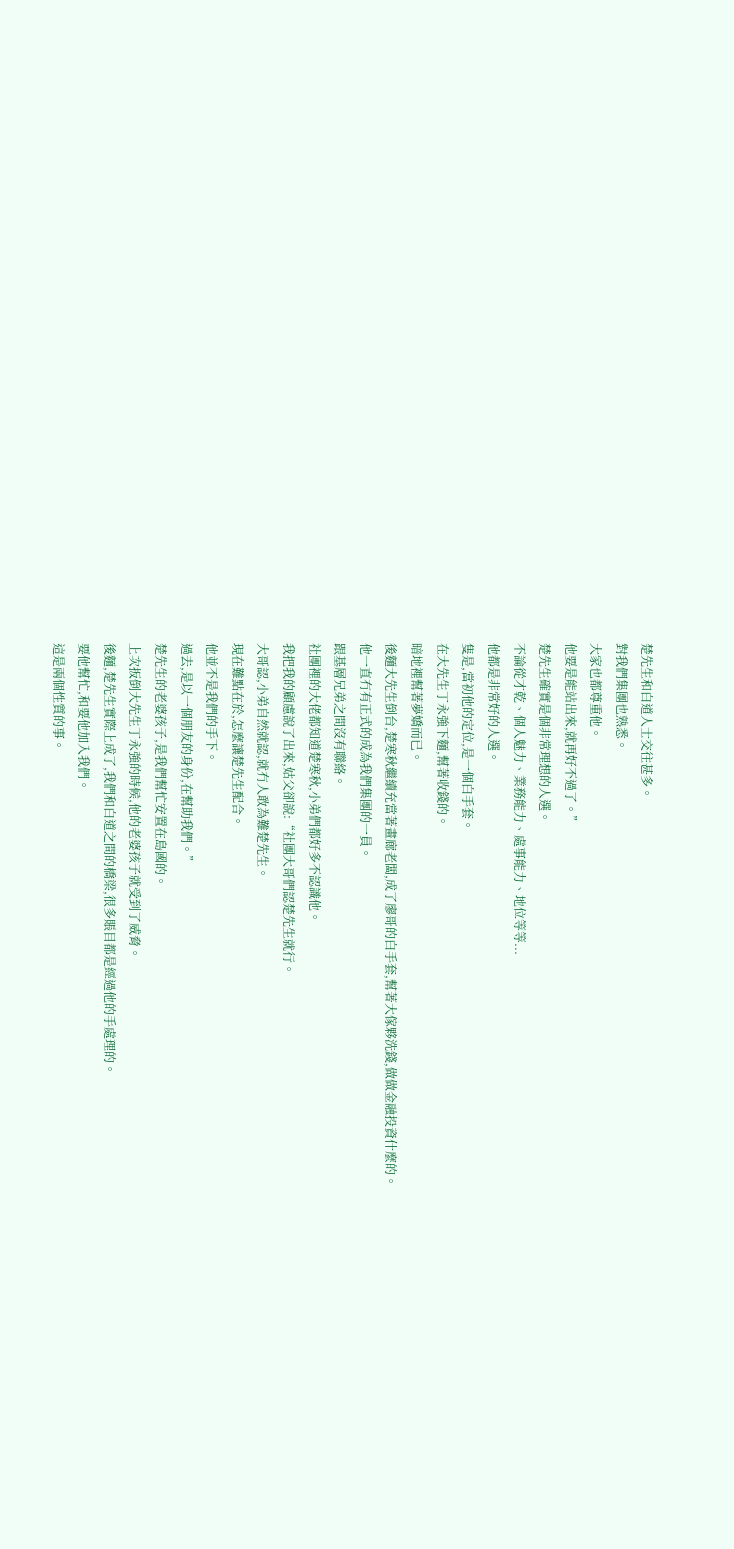楚先生和白道人士交往甚多。
對我們集團也熟悉。
大家也都尊重他。
他要是能站出來,就再好不過了。”
楚先生確實是個非常理想的人選。
不論從才乾、個人魅力、業務能力、處事能力、地位等等...
他都是非常好的人選。
隻是,當初他的定位,是一個白手套。
在大先生丁永強下麵,幫著收錢的。
暗地裡幫著夢嬌而已。
後麵大先生倒台,楚寒秋繼續充當著畫廊老闆,成了廖哥的白手套,幫著大傢夥洗錢,做做金融投資什麼的。
他一直冇有正式的成為我們集團的一員。
跟基層兄弟之間沒有聯絡。
社團裡的大佬都知道楚寒秋,小弟們都好多不認識他。
我把我的顧慮說了出來,姑父卻說:“社團大哥們認楚先生就行。
大哥認,小弟自然就認,就冇人敢為難楚先生。
現在難點在於,怎麼讓楚先生配合。
他並不是我們的手下。
過去,是以一個朋友的身份,在幫助我們。”
楚先生的老婆孩子,是我們幫忙安置在島國的。
上次扳倒大先生丁永強的時候,他的老婆孩子就受到了威脅。
後麵,楚先生實際上成了,我們和白道之間的橋梁,很多賬目都是經過他的手處理的。
要他幫忙,和要他加入我們。
這是兩個性質的事。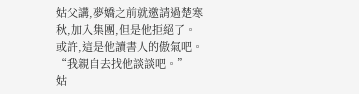姑父講,夢嬌之前就邀請過楚寒秋,加入集團,但是他拒絕了。
或許,這是他讀書人的傲氣吧。
“我親自去找他談談吧。”
姑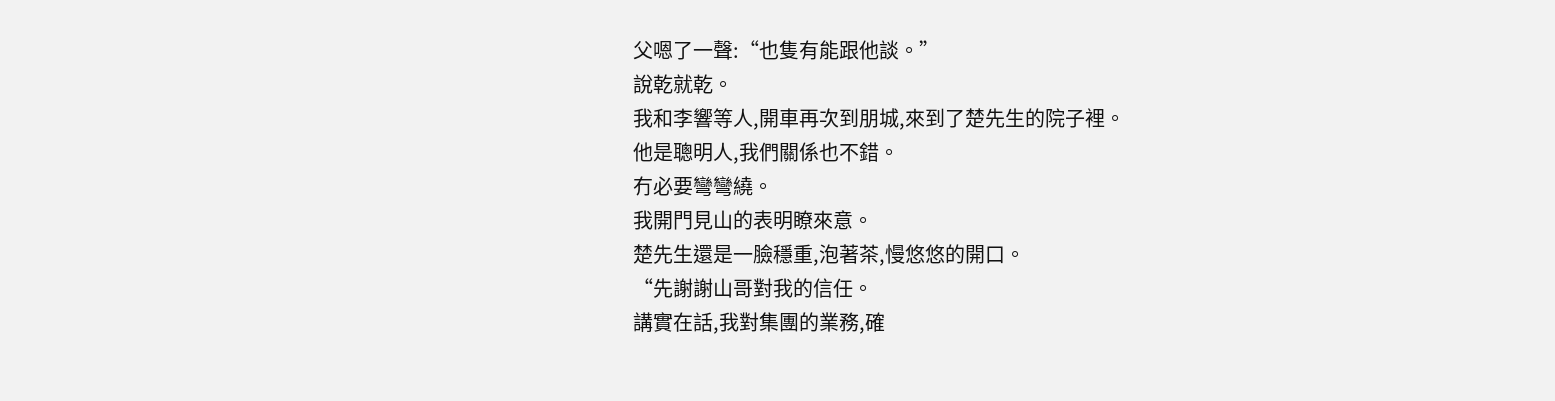父嗯了一聲:“也隻有能跟他談。”
說乾就乾。
我和李響等人,開車再次到朋城,來到了楚先生的院子裡。
他是聰明人,我們關係也不錯。
冇必要彎彎繞。
我開門見山的表明瞭來意。
楚先生還是一臉穩重,泡著茶,慢悠悠的開口。
“先謝謝山哥對我的信任。
講實在話,我對集團的業務,確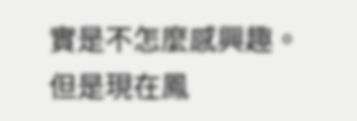實是不怎麼感興趣。
但是現在鳳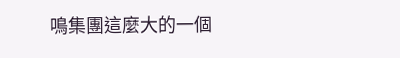鳴集團這麼大的一個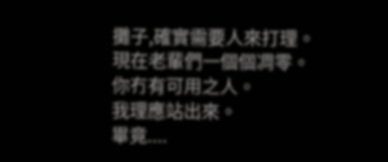攤子,確實需要人來打理。
現在老輩們一個個凋零。
你冇有可用之人。
我理應站出來。
畢竟....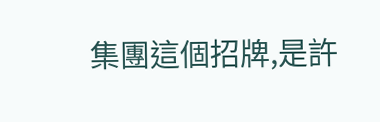集團這個招牌,是許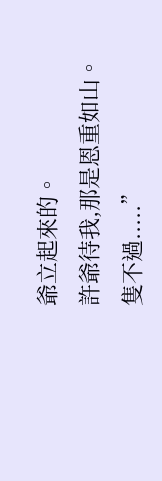爺立起來的。
許爺待我,那是恩重如山。
隻不過.....”